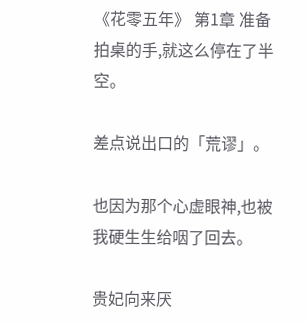《花零五年》 第1章 准备拍桌的手,就这么停在了半空。

差点说出口的「荒谬」。

也因为那个心虚眼神,也被我硬生生给咽了回去。

贵妃向来厌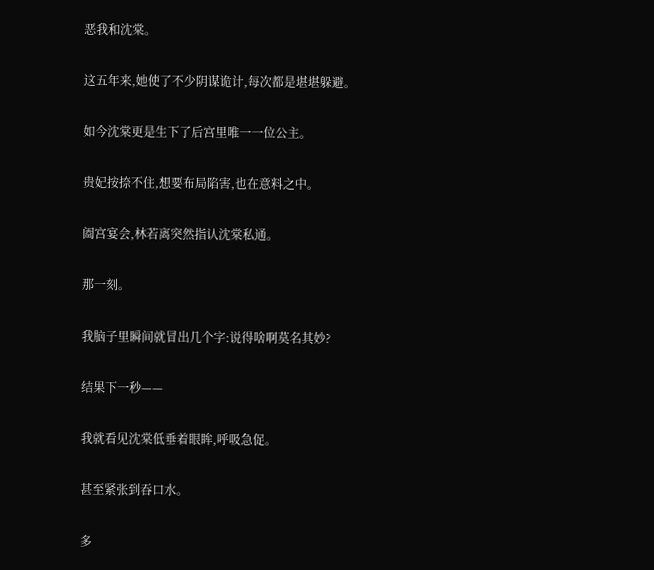恶我和沈棠。

这五年来,她使了不少阴谋诡计,每次都是堪堪躲避。

如今沈棠更是生下了后宫里唯一一位公主。

贵妃按捺不住,想要布局陷害,也在意料之中。

阖宫宴会,林若离突然指认沈棠私通。

那一刻。

我脑子里瞬间就冒出几个字:说得啥啊莫名其妙?

结果下一秒——

我就看见沈棠低垂着眼眸,呼吸急促。

甚至紧张到吞口水。

多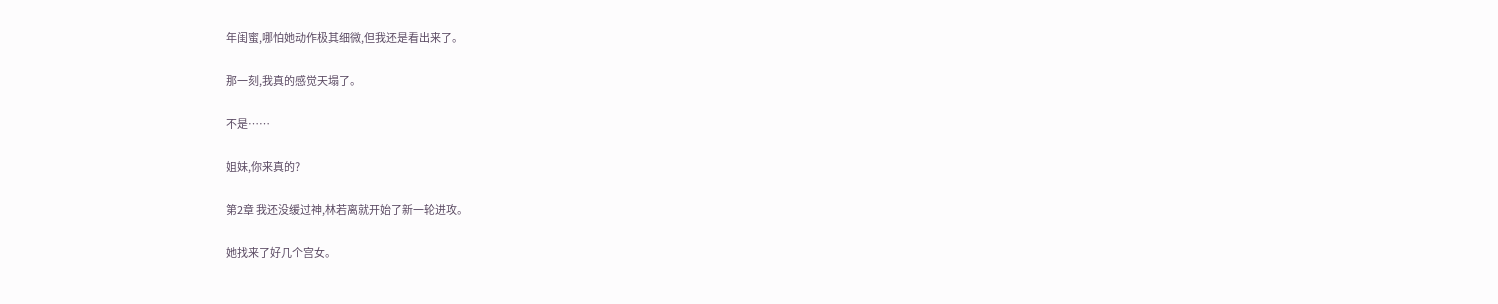年闺蜜,哪怕她动作极其细微,但我还是看出来了。

那一刻,我真的感觉天塌了。

不是……

姐妹,你来真的?

第2章 我还没缓过神,林若离就开始了新一轮进攻。

她找来了好几个宫女。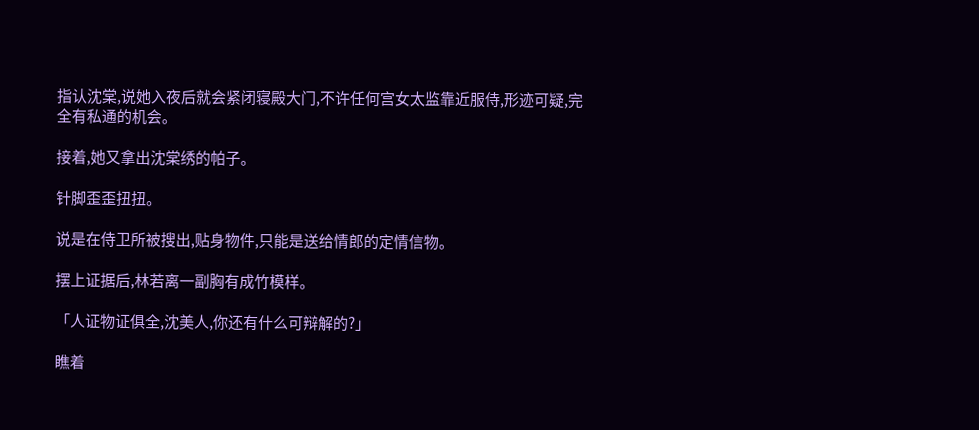指认沈棠,说她入夜后就会紧闭寝殿大门,不许任何宫女太监靠近服侍,形迹可疑,完全有私通的机会。

接着,她又拿出沈棠绣的帕子。

针脚歪歪扭扭。

说是在侍卫所被搜出,贴身物件,只能是送给情郎的定情信物。

摆上证据后,林若离一副胸有成竹模样。

「人证物证俱全,沈美人,你还有什么可辩解的?」

瞧着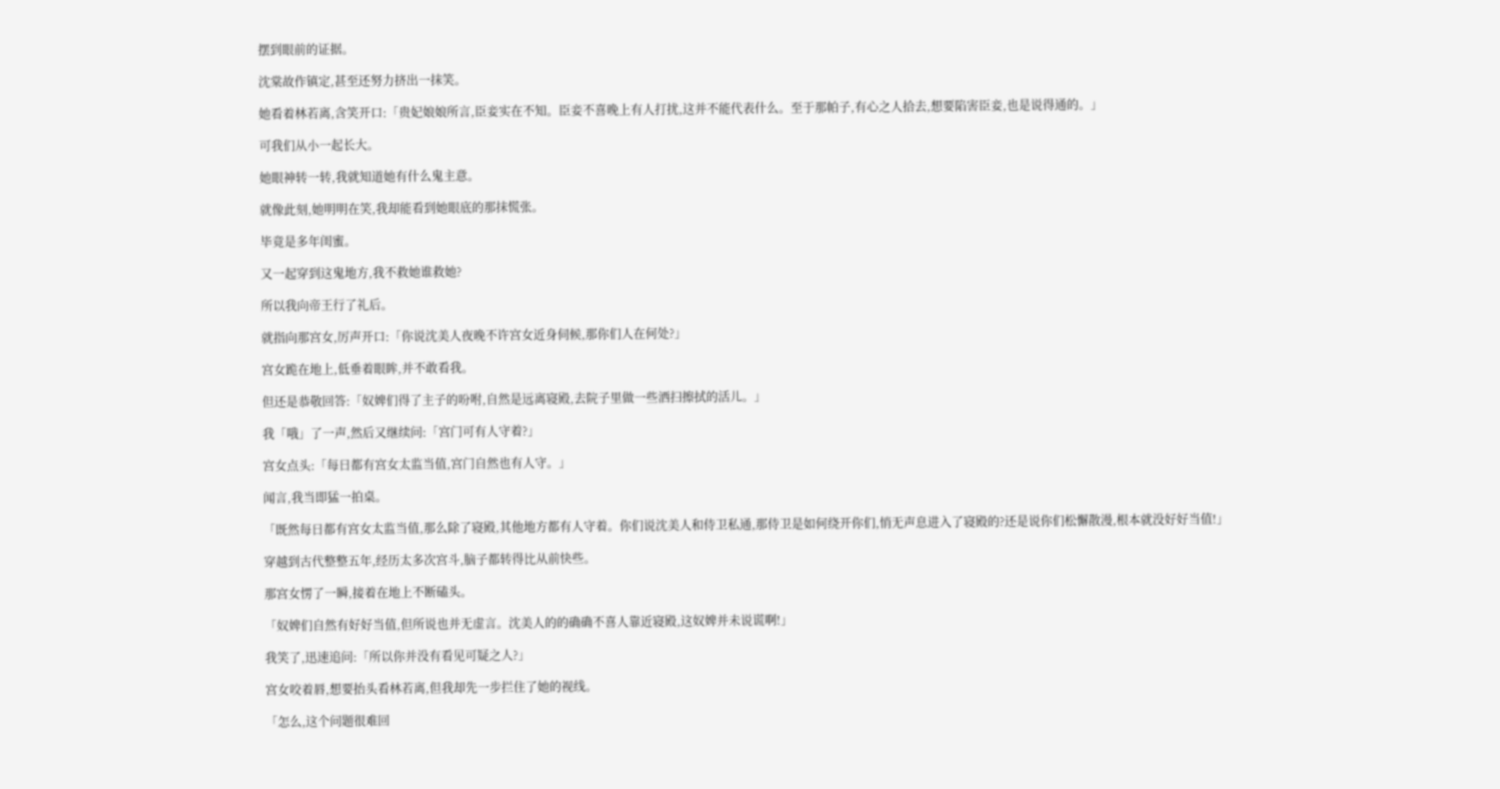摆到眼前的证据。

沈棠故作镇定,甚至还努力挤出一抹笑。

她看着林若离,含笑开口:「贵妃娘娘所言,臣妾实在不知。臣妾不喜晚上有人打扰,这并不能代表什么。至于那帕子,有心之人拾去,想要陷害臣妾,也是说得通的。」

可我们从小一起长大。

她眼神转一转,我就知道她有什么鬼主意。

就像此刻,她明明在笑,我却能看到她眼底的那抹慌张。

毕竟是多年闺蜜。

又一起穿到这鬼地方,我不救她谁救她?

所以我向帝王行了礼后。

就指向那宫女,厉声开口:「你说沈美人夜晚不许宫女近身伺候,那你们人在何处?」

宫女跪在地上,低垂着眼眸,并不敢看我。

但还是恭敬回答:「奴婢们得了主子的吩咐,自然是远离寝殿,去院子里做一些洒扫擦拭的活儿。」

我「哦」了一声,然后又继续问:「宫门可有人守着?」

宫女点头:「每日都有宫女太监当值,宫门自然也有人守。」

闻言,我当即猛一拍桌。

「既然每日都有宫女太监当值,那么除了寝殿,其他地方都有人守着。你们说沈美人和侍卫私通,那侍卫是如何绕开你们,悄无声息进入了寝殿的?还是说你们松懈散漫,根本就没好好当值!」

穿越到古代整整五年,经历太多次宫斗,脑子都转得比从前快些。

那宫女愣了一瞬,接着在地上不断磕头。

「奴婢们自然有好好当值,但所说也并无虚言。沈美人的的确确不喜人靠近寝殿,这奴婢并未说谎啊!」

我笑了,迅速追问:「所以你并没有看见可疑之人?」

宫女咬着唇,想要抬头看林若离,但我却先一步拦住了她的视线。

「怎么,这个问题很难回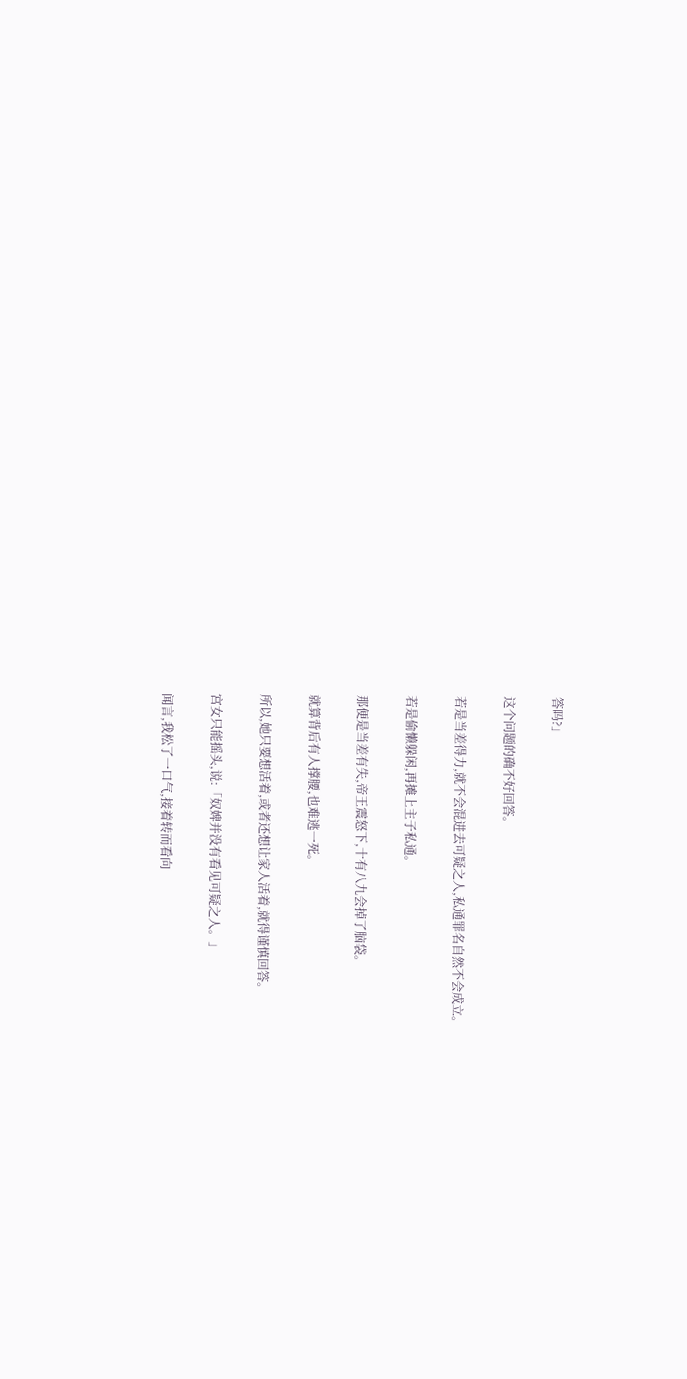答吗?」

这个问题的确不好回答。

若是当差得力,就不会混进去可疑之人,私通罪名自然不会成立。

若是偷懒躲闲,再摊上主子私通。

那便是当差有失,帝王震怒下,十有八九会掉了脑袋。

就算背后有人撑腰,也难逃一死。

所以,她只要想活着,或者还想让家人活着,就得谨慎回答。

宫女只能摇头,说:「奴婢并没有看见可疑之人。」

闻言,我松了一口气,接着转而看向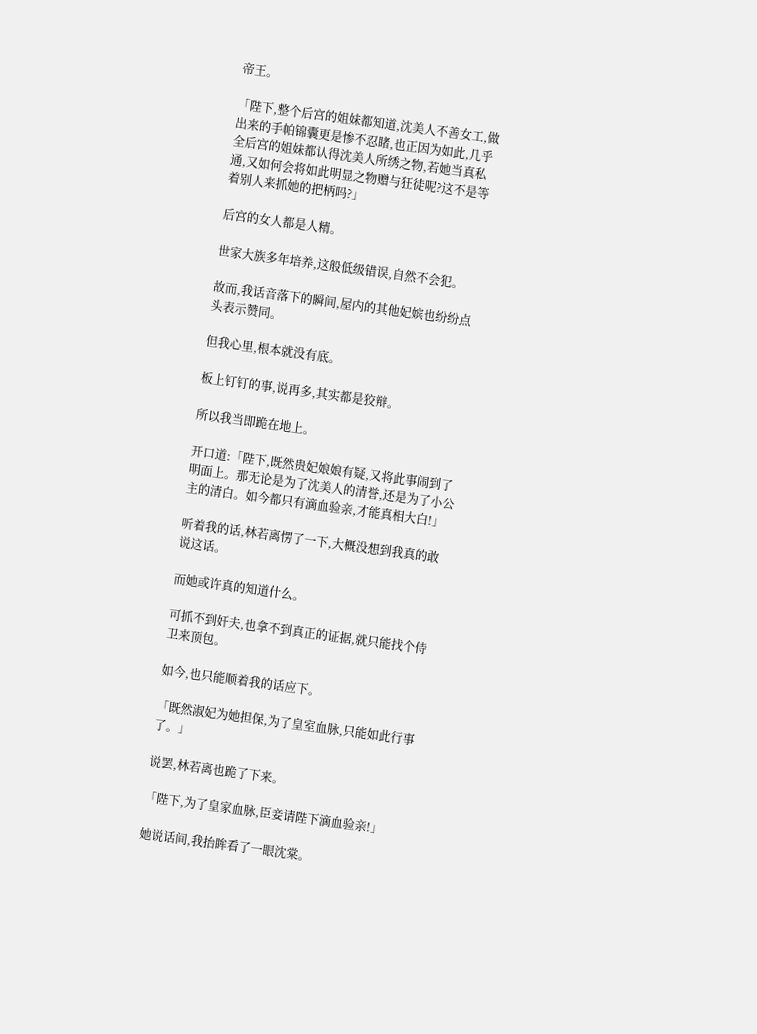帝王。

「陛下,整个后宫的姐妹都知道,沈美人不善女工,做出来的手帕锦囊更是惨不忍睹,也正因为如此,几乎全后宫的姐妹都认得沈美人所绣之物,若她当真私通,又如何会将如此明显之物赠与狂徒呢?这不是等着别人来抓她的把柄吗?」

后宫的女人都是人精。

世家大族多年培养,这般低级错误,自然不会犯。

故而,我话音落下的瞬间,屋内的其他妃嫔也纷纷点头表示赞同。

但我心里,根本就没有底。

板上钉钉的事,说再多,其实都是狡辩。

所以我当即跪在地上。

开口道:「陛下,既然贵妃娘娘有疑,又将此事闹到了明面上。那无论是为了沈美人的清誉,还是为了小公主的清白。如今都只有滴血验亲,才能真相大白!」

听着我的话,林若离愣了一下,大概没想到我真的敢说这话。

而她或许真的知道什么。

可抓不到奸夫,也拿不到真正的证据,就只能找个侍卫来顶包。

如今,也只能顺着我的话应下。

「既然淑妃为她担保,为了皇室血脉,只能如此行事了。」

说罢,林若离也跪了下来。

「陛下,为了皇家血脉,臣妾请陛下滴血验亲!」

她说话间,我抬眸看了一眼沈棠。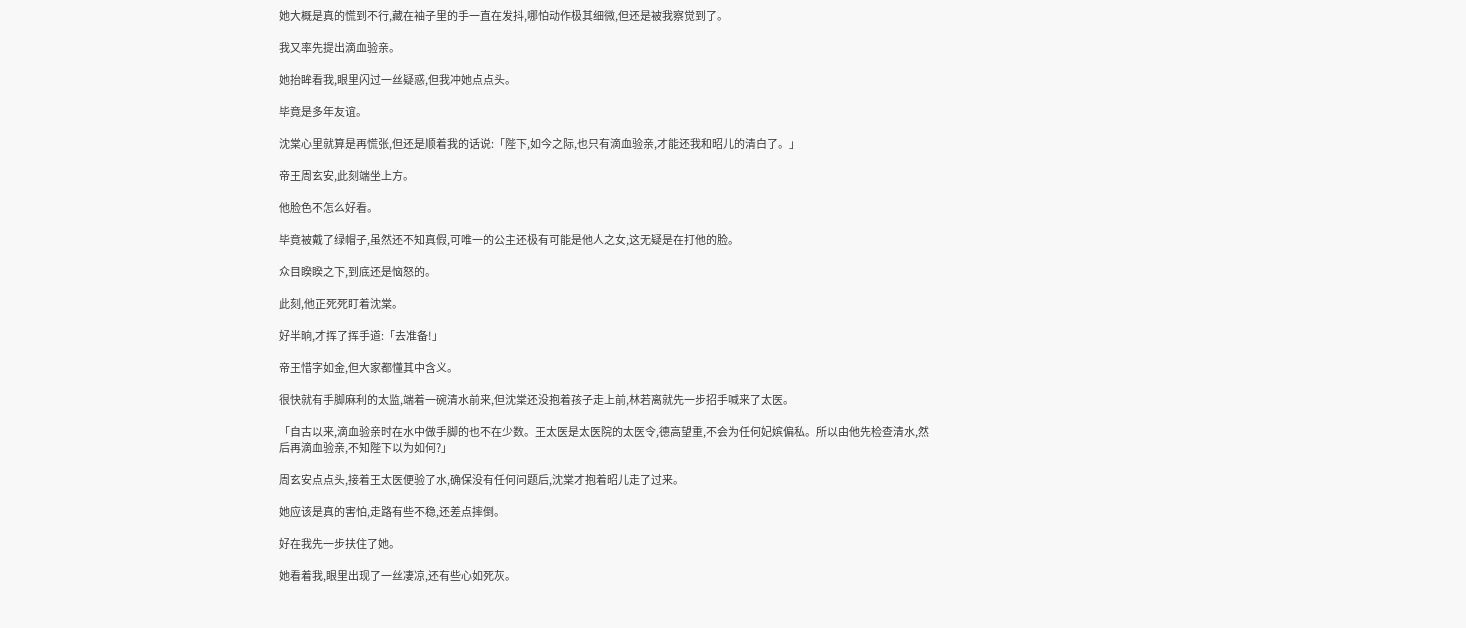她大概是真的慌到不行,藏在袖子里的手一直在发抖,哪怕动作极其细微,但还是被我察觉到了。

我又率先提出滴血验亲。

她抬眸看我,眼里闪过一丝疑惑,但我冲她点点头。

毕竟是多年友谊。

沈棠心里就算是再慌张,但还是顺着我的话说:「陛下,如今之际,也只有滴血验亲,才能还我和昭儿的清白了。」

帝王周玄安,此刻端坐上方。

他脸色不怎么好看。

毕竟被戴了绿帽子,虽然还不知真假,可唯一的公主还极有可能是他人之女,这无疑是在打他的脸。

众目睽睽之下,到底还是恼怒的。

此刻,他正死死盯着沈棠。

好半晌,才挥了挥手道:「去准备!」

帝王惜字如金,但大家都懂其中含义。

很快就有手脚麻利的太监,端着一碗清水前来,但沈棠还没抱着孩子走上前,林若离就先一步招手喊来了太医。

「自古以来,滴血验亲时在水中做手脚的也不在少数。王太医是太医院的太医令,德高望重,不会为任何妃嫔偏私。所以由他先检查清水,然后再滴血验亲,不知陛下以为如何?」

周玄安点点头,接着王太医便验了水,确保没有任何问题后,沈棠才抱着昭儿走了过来。

她应该是真的害怕,走路有些不稳,还差点摔倒。

好在我先一步扶住了她。

她看着我,眼里出现了一丝凄凉,还有些心如死灰。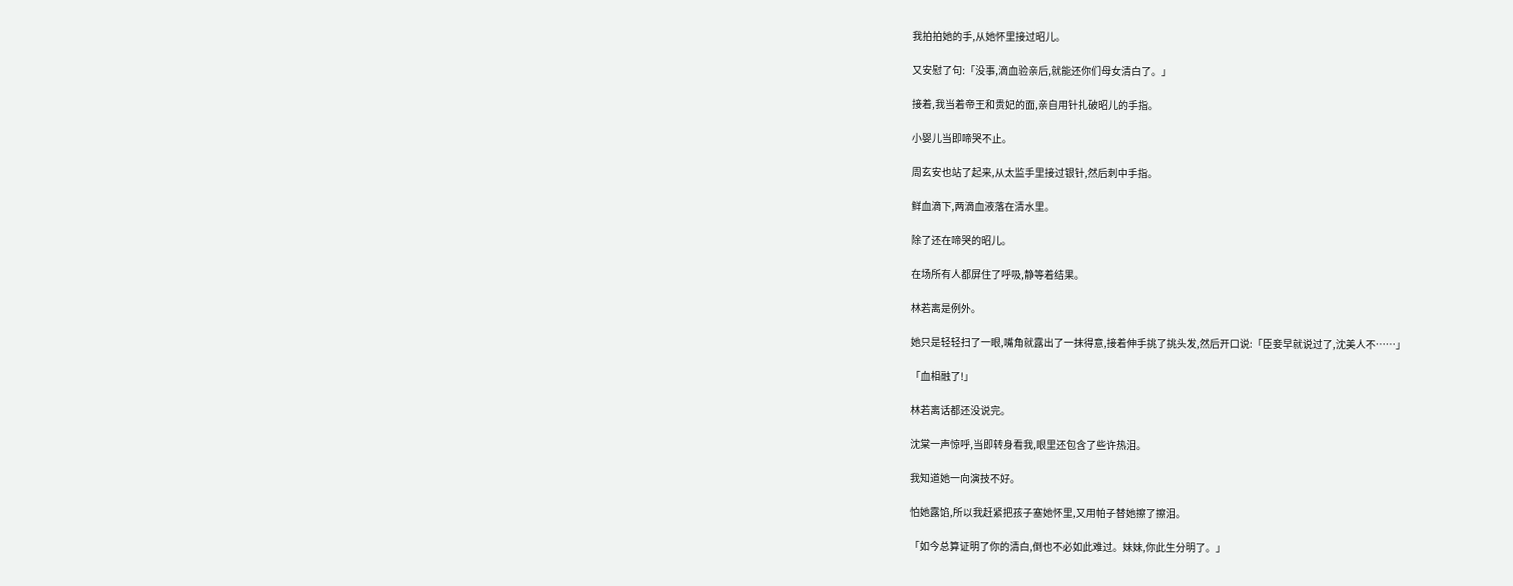我拍拍她的手,从她怀里接过昭儿。

又安慰了句:「没事,滴血验亲后,就能还你们母女清白了。」

接着,我当着帝王和贵妃的面,亲自用针扎破昭儿的手指。

小婴儿当即啼哭不止。

周玄安也站了起来,从太监手里接过银针,然后刺中手指。

鲜血滴下,两滴血液落在清水里。

除了还在啼哭的昭儿。

在场所有人都屏住了呼吸,静等着结果。

林若离是例外。

她只是轻轻扫了一眼,嘴角就露出了一抹得意,接着伸手挑了挑头发,然后开口说:「臣妾早就说过了,沈美人不……」

「血相融了!」

林若离话都还没说完。

沈棠一声惊呼,当即转身看我,眼里还包含了些许热泪。

我知道她一向演技不好。

怕她露馅,所以我赶紧把孩子塞她怀里,又用帕子替她擦了擦泪。

「如今总算证明了你的清白,倒也不必如此难过。妹妹,你此生分明了。」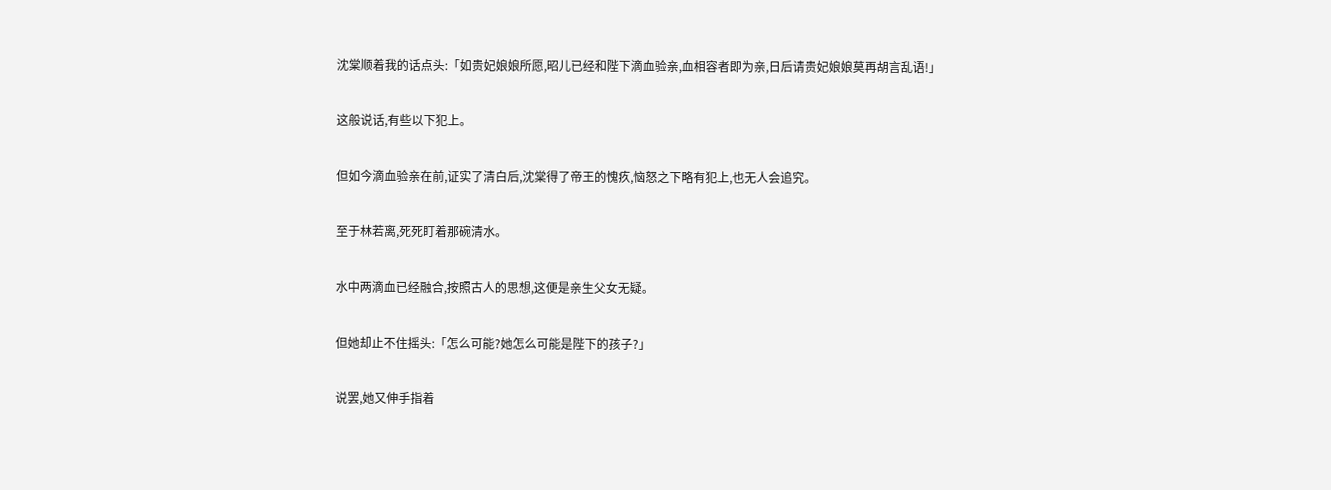沈棠顺着我的话点头:「如贵妃娘娘所愿,昭儿已经和陛下滴血验亲,血相容者即为亲,日后请贵妃娘娘莫再胡言乱语!」

这般说话,有些以下犯上。

但如今滴血验亲在前,证实了清白后,沈棠得了帝王的愧疚,恼怒之下略有犯上,也无人会追究。

至于林若离,死死盯着那碗清水。

水中两滴血已经融合,按照古人的思想,这便是亲生父女无疑。

但她却止不住摇头:「怎么可能?她怎么可能是陛下的孩子?」

说罢,她又伸手指着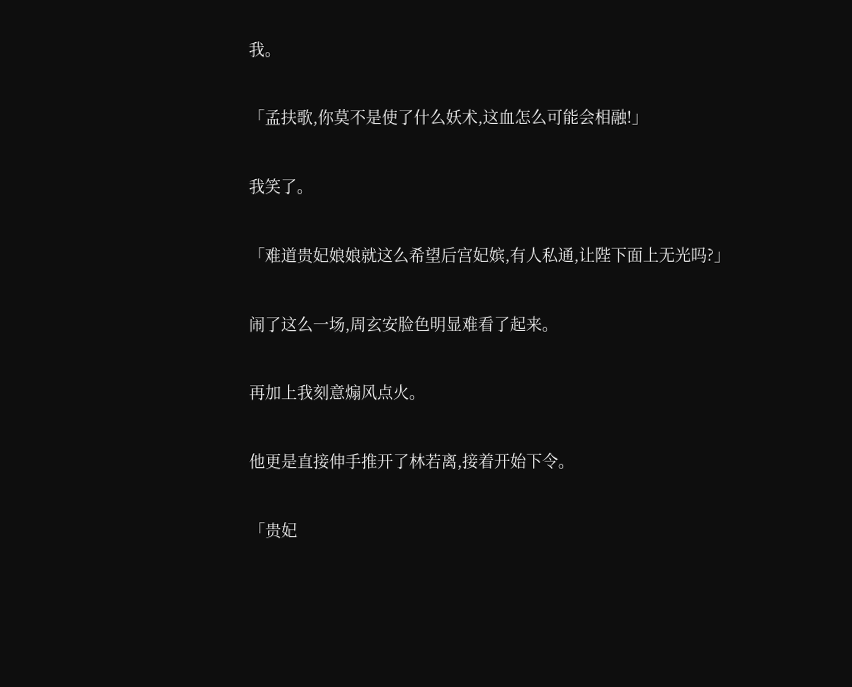我。

「孟扶歌,你莫不是使了什么妖术,这血怎么可能会相融!」

我笑了。

「难道贵妃娘娘就这么希望后宫妃嫔,有人私通,让陛下面上无光吗?」

闹了这么一场,周玄安脸色明显难看了起来。

再加上我刻意煽风点火。

他更是直接伸手推开了林若离,接着开始下令。

「贵妃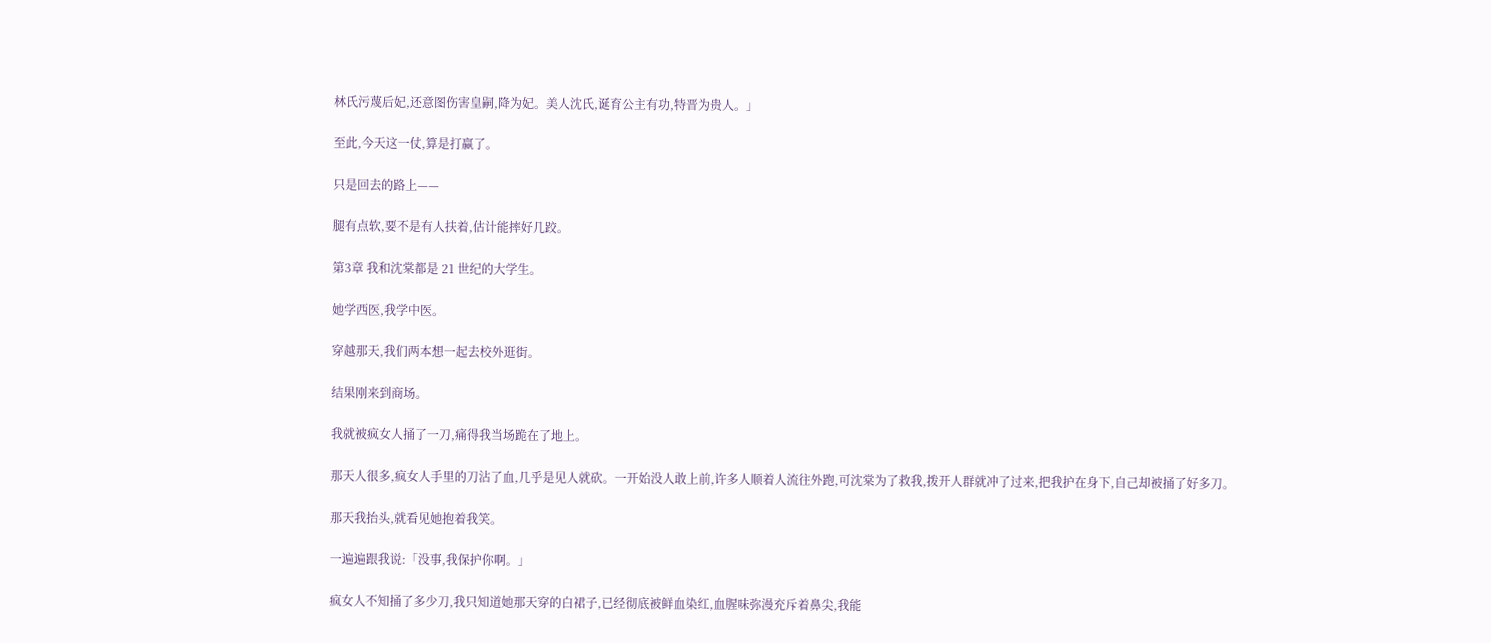林氏污蔑后妃,还意图伤害皇嗣,降为妃。美人沈氏,诞育公主有功,特晋为贵人。」

至此,今天这一仗,算是打赢了。

只是回去的路上——

腿有点软,要不是有人扶着,估计能摔好几跤。

第3章 我和沈棠都是 21 世纪的大学生。

她学西医,我学中医。

穿越那天,我们两本想一起去校外逛街。

结果刚来到商场。

我就被疯女人捅了一刀,痛得我当场跪在了地上。

那天人很多,疯女人手里的刀沾了血,几乎是见人就砍。一开始没人敢上前,许多人顺着人流往外跑,可沈棠为了救我,拨开人群就冲了过来,把我护在身下,自己却被捅了好多刀。

那天我抬头,就看见她抱着我笑。

一遍遍跟我说:「没事,我保护你啊。」

疯女人不知捅了多少刀,我只知道她那天穿的白裙子,已经彻底被鲜血染红,血腥味弥漫充斥着鼻尖,我能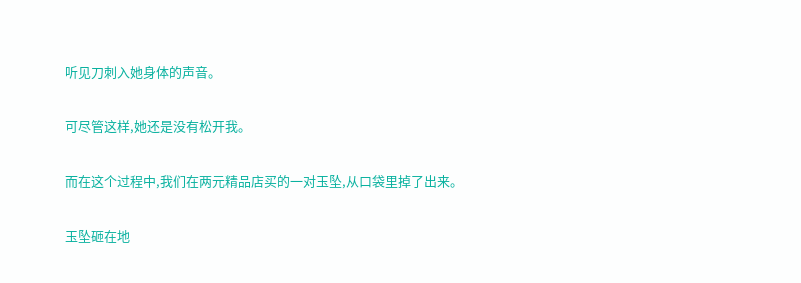听见刀刺入她身体的声音。

可尽管这样,她还是没有松开我。

而在这个过程中,我们在两元精品店买的一对玉坠,从口袋里掉了出来。

玉坠砸在地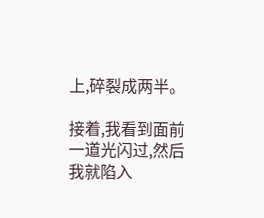上,碎裂成两半。

接着,我看到面前一道光闪过,然后我就陷入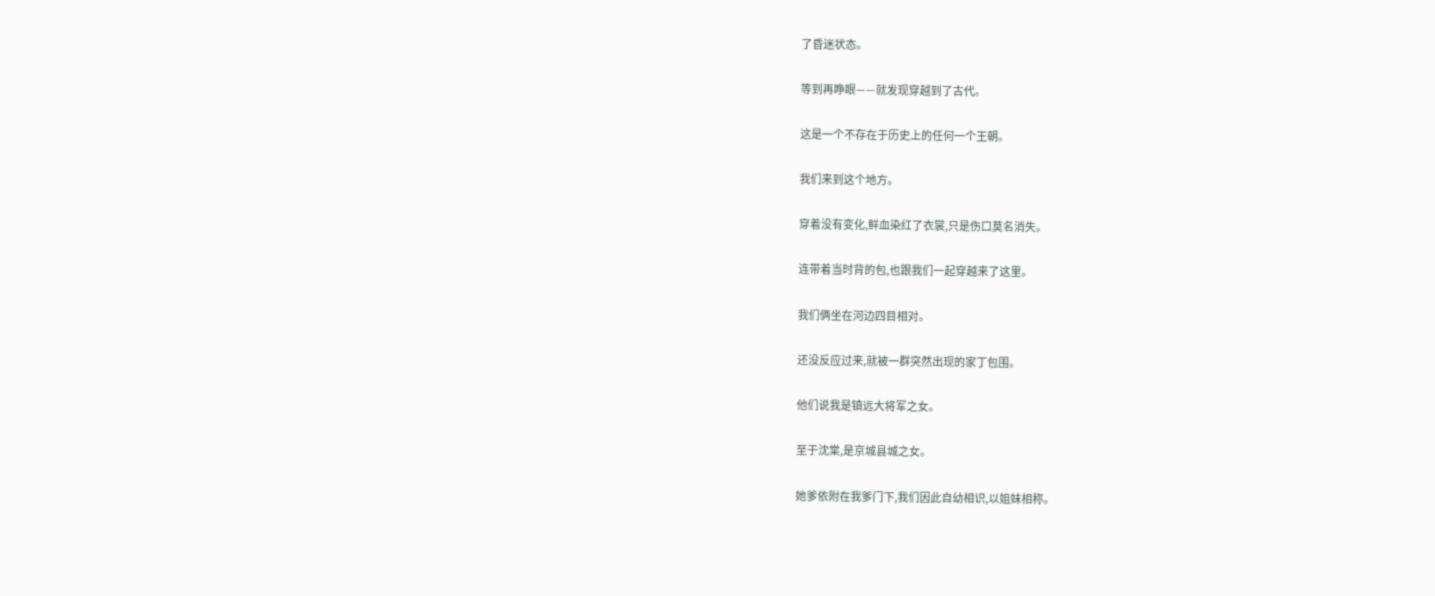了昏迷状态。

等到再睁眼——就发现穿越到了古代。

这是一个不存在于历史上的任何一个王朝。

我们来到这个地方。

穿着没有变化,鲜血染红了衣裳,只是伤口莫名消失。

连带着当时背的包,也跟我们一起穿越来了这里。

我们俩坐在河边四目相对。

还没反应过来,就被一群突然出现的家丁包围。

他们说我是镇远大将军之女。

至于沈棠,是京城县城之女。

她爹依附在我爹门下,我们因此自幼相识,以姐妹相称。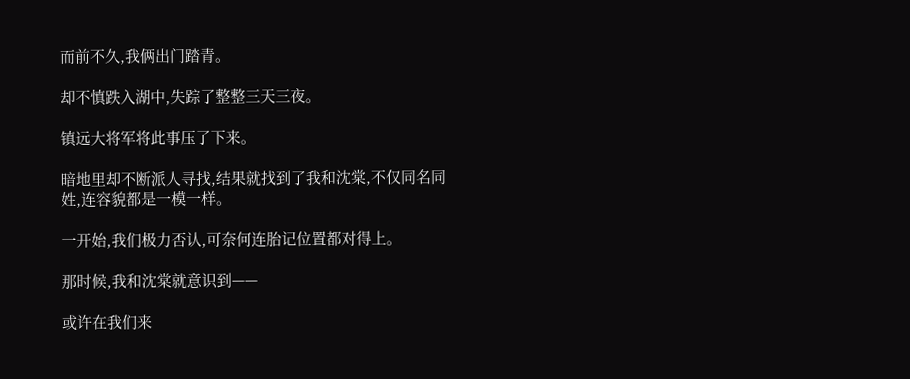而前不久,我俩出门踏青。

却不慎跌入湖中,失踪了整整三天三夜。

镇远大将军将此事压了下来。

暗地里却不断派人寻找,结果就找到了我和沈棠,不仅同名同姓,连容貌都是一模一样。

一开始,我们极力否认,可奈何连胎记位置都对得上。

那时候,我和沈棠就意识到——

或许在我们来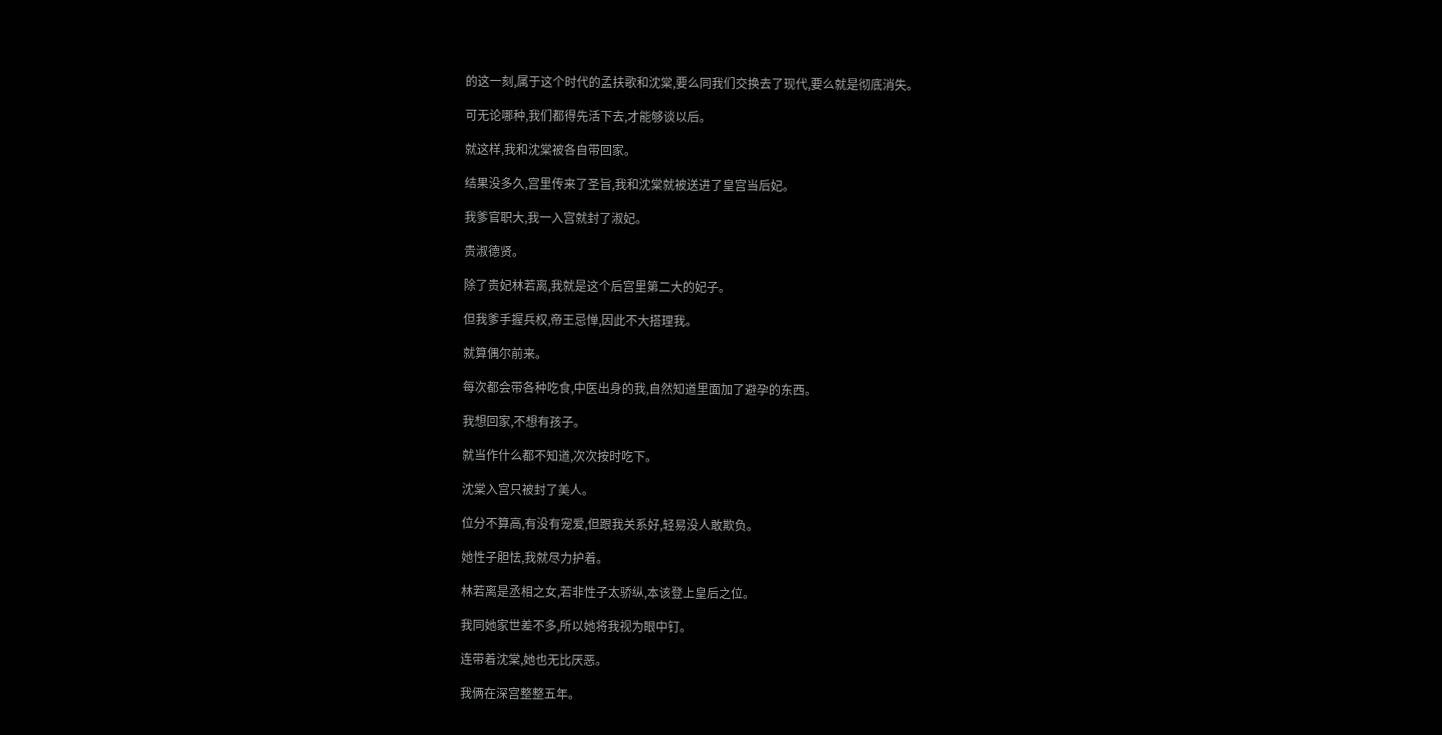的这一刻,属于这个时代的孟扶歌和沈棠,要么同我们交换去了现代,要么就是彻底消失。

可无论哪种,我们都得先活下去,才能够谈以后。

就这样,我和沈棠被各自带回家。

结果没多久,宫里传来了圣旨,我和沈棠就被送进了皇宫当后妃。

我爹官职大,我一入宫就封了淑妃。

贵淑德贤。

除了贵妃林若离,我就是这个后宫里第二大的妃子。

但我爹手握兵权,帝王忌惮,因此不大搭理我。

就算偶尔前来。

每次都会带各种吃食,中医出身的我,自然知道里面加了避孕的东西。

我想回家,不想有孩子。

就当作什么都不知道,次次按时吃下。

沈棠入宫只被封了美人。

位分不算高,有没有宠爱,但跟我关系好,轻易没人敢欺负。

她性子胆怯,我就尽力护着。

林若离是丞相之女,若非性子太骄纵,本该登上皇后之位。

我同她家世差不多,所以她将我视为眼中钉。

连带着沈棠,她也无比厌恶。

我俩在深宫整整五年。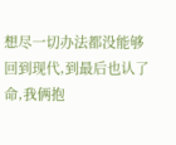想尽一切办法都没能够回到现代,到最后也认了命,我俩抱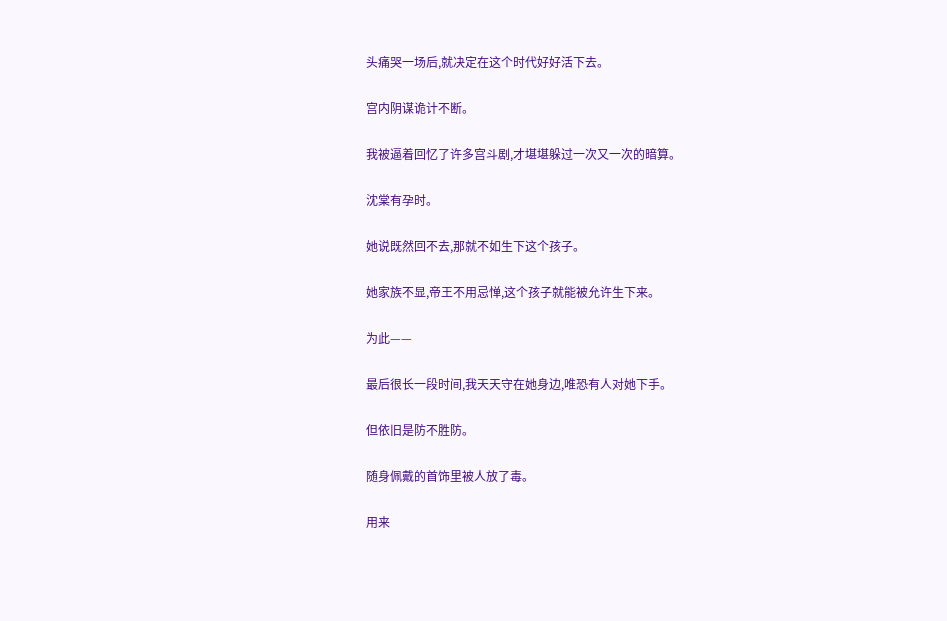头痛哭一场后,就决定在这个时代好好活下去。

宫内阴谋诡计不断。

我被逼着回忆了许多宫斗剧,才堪堪躲过一次又一次的暗算。

沈棠有孕时。

她说既然回不去,那就不如生下这个孩子。

她家族不显,帝王不用忌惮,这个孩子就能被允许生下来。

为此——

最后很长一段时间,我天天守在她身边,唯恐有人对她下手。

但依旧是防不胜防。

随身佩戴的首饰里被人放了毒。

用来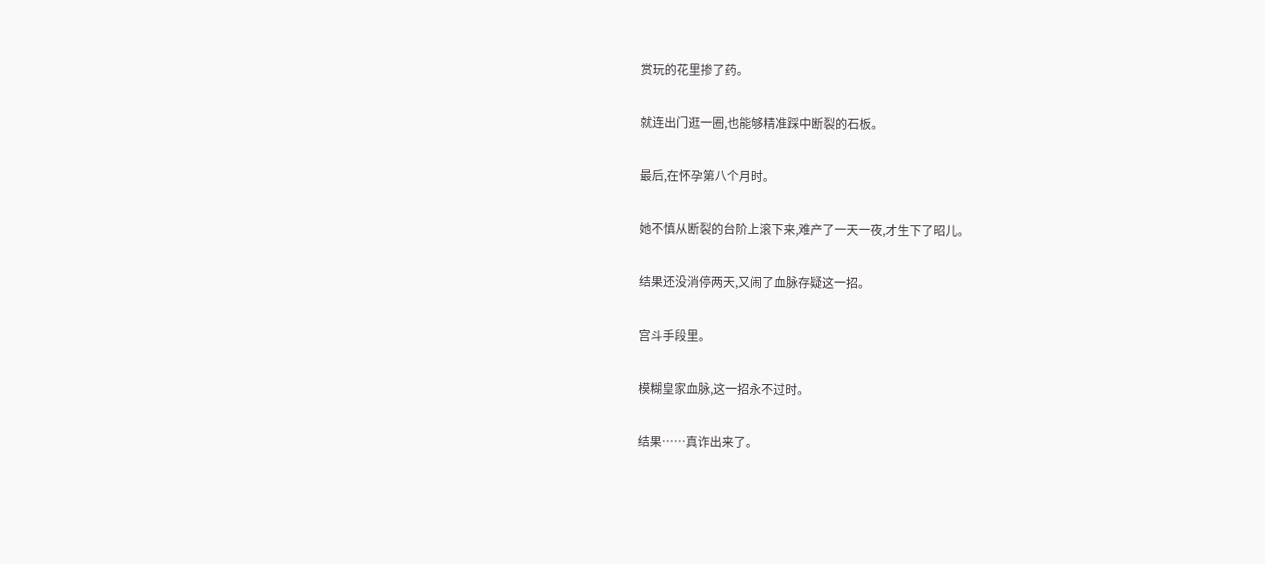赏玩的花里掺了药。

就连出门逛一圈,也能够精准踩中断裂的石板。

最后,在怀孕第八个月时。

她不慎从断裂的台阶上滚下来,难产了一天一夜,才生下了昭儿。

结果还没消停两天,又闹了血脉存疑这一招。

宫斗手段里。

模糊皇家血脉,这一招永不过时。

结果……真诈出来了。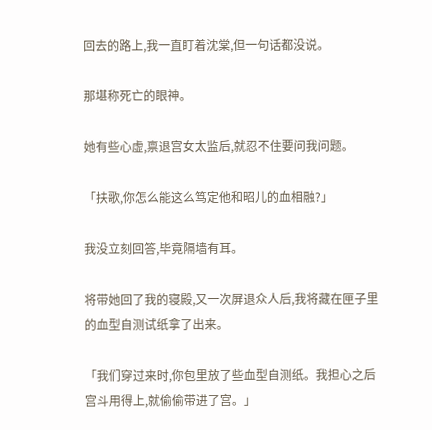回去的路上,我一直盯着沈棠,但一句话都没说。

那堪称死亡的眼神。

她有些心虚,禀退宫女太监后,就忍不住要问我问题。

「扶歌,你怎么能这么笃定他和昭儿的血相融?」

我没立刻回答,毕竟隔墙有耳。

将带她回了我的寝殿,又一次屏退众人后,我将藏在匣子里的血型自测试纸拿了出来。

「我们穿过来时,你包里放了些血型自测纸。我担心之后宫斗用得上,就偷偷带进了宫。」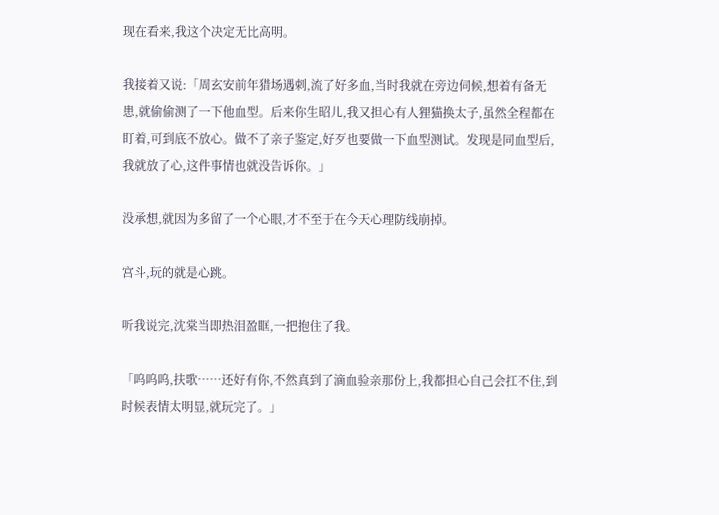现在看来,我这个决定无比高明。

我接着又说:「周玄安前年猎场遇刺,流了好多血,当时我就在旁边伺候,想着有备无患,就偷偷测了一下他血型。后来你生昭儿,我又担心有人狸猫换太子,虽然全程都在盯着,可到底不放心。做不了亲子鉴定,好歹也要做一下血型测试。发现是同血型后,我就放了心,这件事情也就没告诉你。」

没承想,就因为多留了一个心眼,才不至于在今天心理防线崩掉。

宫斗,玩的就是心跳。

听我说完,沈棠当即热泪盈眶,一把抱住了我。

「呜呜呜,扶歌……还好有你,不然真到了滴血验亲那份上,我都担心自己会扛不住,到时候表情太明显,就玩完了。」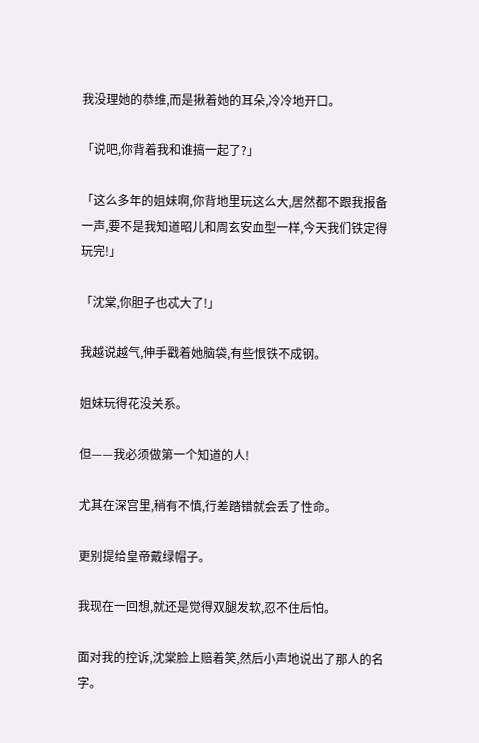我没理她的恭维,而是揪着她的耳朵,冷冷地开口。

「说吧,你背着我和谁搞一起了?」

「这么多年的姐妹啊,你背地里玩这么大,居然都不跟我报备一声,要不是我知道昭儿和周玄安血型一样,今天我们铁定得玩完!」

「沈棠,你胆子也忒大了!」

我越说越气,伸手戳着她脑袋,有些恨铁不成钢。

姐妹玩得花没关系。

但——我必须做第一个知道的人!

尤其在深宫里,稍有不慎,行差踏错就会丢了性命。

更别提给皇帝戴绿帽子。

我现在一回想,就还是觉得双腿发软,忍不住后怕。

面对我的控诉,沈棠脸上赔着笑,然后小声地说出了那人的名字。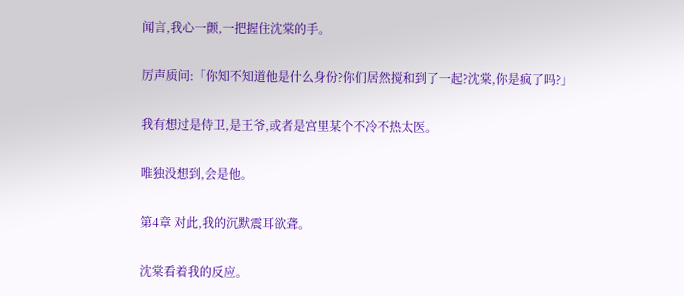闻言,我心一颤,一把握住沈棠的手。

厉声质问:「你知不知道他是什么身份?你们居然搅和到了一起?沈棠,你是疯了吗?」

我有想过是侍卫,是王爷,或者是宫里某个不冷不热太医。

唯独没想到,会是他。

第4章 对此,我的沉默震耳欲聋。

沈棠看着我的反应。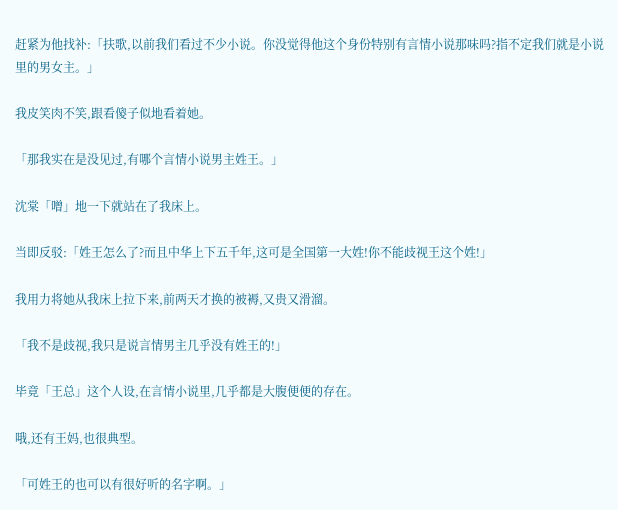赶紧为他找补:「扶歌,以前我们看过不少小说。你没觉得他这个身份特别有言情小说那味吗?指不定我们就是小说里的男女主。」

我皮笑肉不笑,跟看傻子似地看着她。

「那我实在是没见过,有哪个言情小说男主姓王。」

沈棠「噌」地一下就站在了我床上。

当即反驳:「姓王怎么了?而且中华上下五千年,这可是全国第一大姓!你不能歧视王这个姓!」

我用力将她从我床上拉下来,前两天才换的被褥,又贵又滑溜。

「我不是歧视,我只是说言情男主几乎没有姓王的!」

毕竟「王总」这个人设,在言情小说里,几乎都是大腹便便的存在。

哦,还有王妈,也很典型。

「可姓王的也可以有很好听的名字啊。」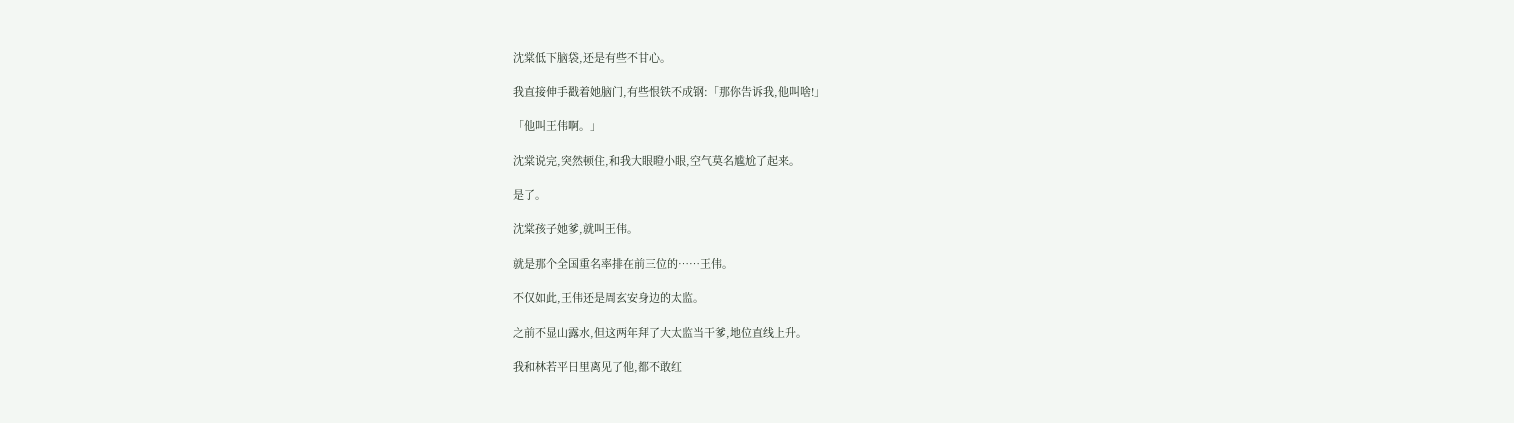沈棠低下脑袋,还是有些不甘心。

我直接伸手戳着她脑门,有些恨铁不成钢:「那你告诉我,他叫啥!」

「他叫王伟啊。」

沈棠说完,突然顿住,和我大眼瞪小眼,空气莫名尴尬了起来。

是了。

沈棠孩子她爹,就叫王伟。

就是那个全国重名率排在前三位的……王伟。

不仅如此,王伟还是周玄安身边的太监。

之前不显山露水,但这两年拜了大太监当干爹,地位直线上升。

我和林若平日里离见了他,都不敢红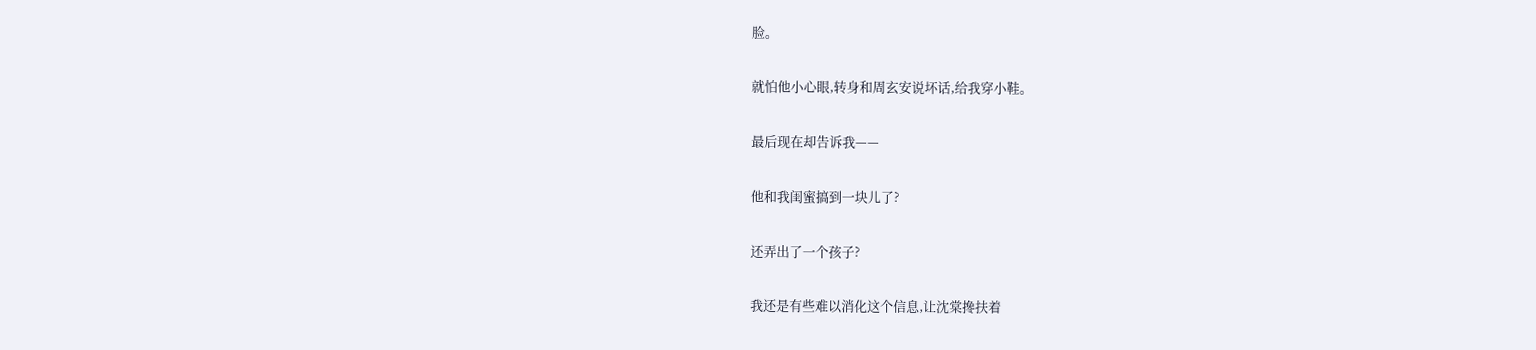脸。

就怕他小心眼,转身和周玄安说坏话,给我穿小鞋。

最后现在却告诉我——

他和我闺蜜搞到一块儿了?

还弄出了一个孩子?

我还是有些难以消化这个信息,让沈棠搀扶着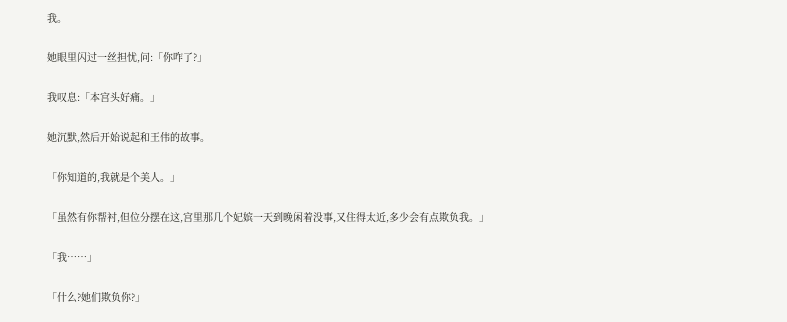我。

她眼里闪过一丝担忧,问:「你咋了?」

我叹息:「本宫头好痛。」

她沉默,然后开始说起和王伟的故事。

「你知道的,我就是个美人。」

「虽然有你帮衬,但位分摆在这,宫里那几个妃嫔一天到晚闲着没事,又住得太近,多少会有点欺负我。」

「我……」

「什么?她们欺负你?」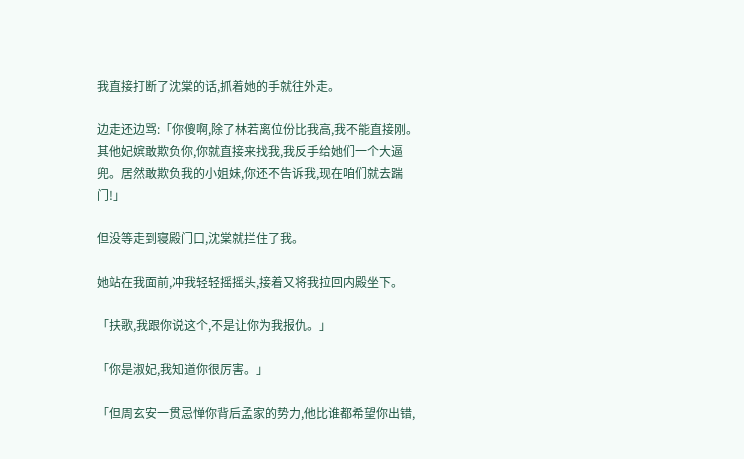我直接打断了沈棠的话,抓着她的手就往外走。

边走还边骂:「你傻啊,除了林若离位份比我高,我不能直接刚。其他妃嫔敢欺负你,你就直接来找我,我反手给她们一个大逼兜。居然敢欺负我的小姐妹,你还不告诉我,现在咱们就去踹门!」

但没等走到寝殿门口,沈棠就拦住了我。

她站在我面前,冲我轻轻摇摇头,接着又将我拉回内殿坐下。

「扶歌,我跟你说这个,不是让你为我报仇。」

「你是淑妃,我知道你很厉害。」

「但周玄安一贯忌惮你背后孟家的势力,他比谁都希望你出错,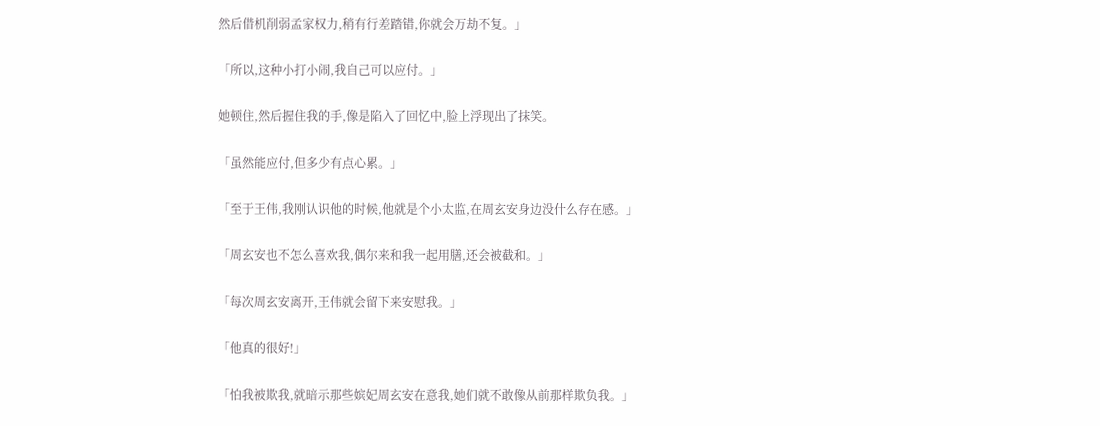然后借机削弱孟家权力,稍有行差踏错,你就会万劫不复。」

「所以,这种小打小闹,我自己可以应付。」

她顿住,然后握住我的手,像是陷入了回忆中,脸上浮现出了抹笑。

「虽然能应付,但多少有点心累。」

「至于王伟,我刚认识他的时候,他就是个小太监,在周玄安身边没什么存在感。」

「周玄安也不怎么喜欢我,偶尔来和我一起用膳,还会被截和。」

「每次周玄安离开,王伟就会留下来安慰我。」

「他真的很好!」

「怕我被欺我,就暗示那些嫔妃周玄安在意我,她们就不敢像从前那样欺负我。」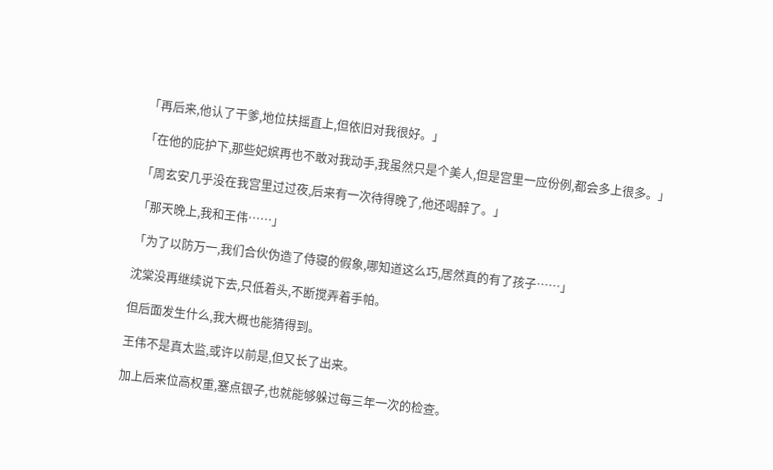「再后来,他认了干爹,地位扶摇直上,但依旧对我很好。」

「在他的庇护下,那些妃嫔再也不敢对我动手,我虽然只是个美人,但是宫里一应份例,都会多上很多。」

「周玄安几乎没在我宫里过过夜,后来有一次待得晚了,他还喝醉了。」

「那天晚上,我和王伟……」

「为了以防万一,我们合伙伪造了侍寝的假象,哪知道这么巧,居然真的有了孩子……」

沈棠没再继续说下去,只低着头,不断搅弄着手帕。

但后面发生什么,我大概也能猜得到。

王伟不是真太监,或许以前是,但又长了出来。

加上后来位高权重,塞点银子,也就能够躲过每三年一次的检查。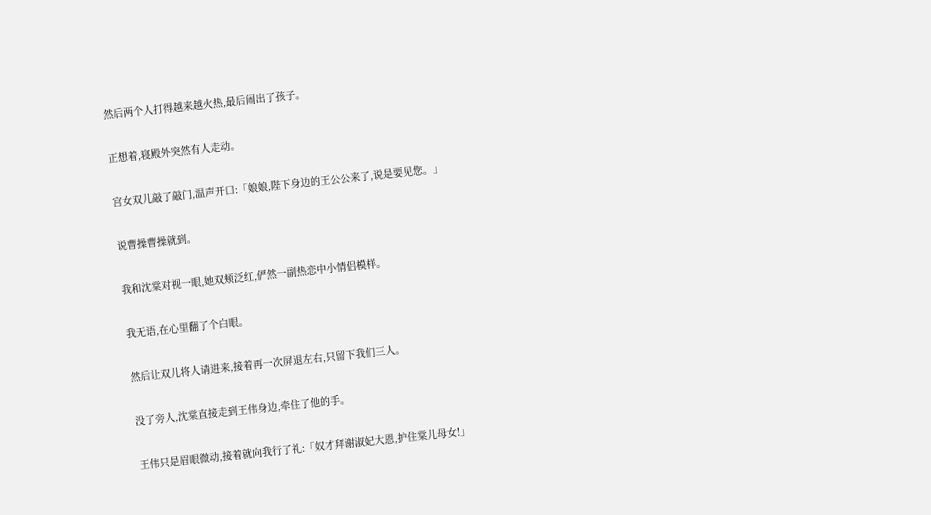然后两个人打得越来越火热,最后闹出了孩子。

正想着,寝殿外突然有人走动。

宫女双儿敲了敲门,温声开口:「娘娘,陛下身边的王公公来了,说是要见您。」

说曹操曹操就到。

我和沈棠对视一眼,她双颊泛红,俨然一副热恋中小情侣模样。

我无语,在心里翻了个白眼。

然后让双儿将人请进来,接着再一次屏退左右,只留下我们三人。

没了旁人,沈棠直接走到王伟身边,牵住了他的手。

王伟只是眉眼微动,接着就向我行了礼:「奴才拜谢淑妃大恩,护住棠儿母女!」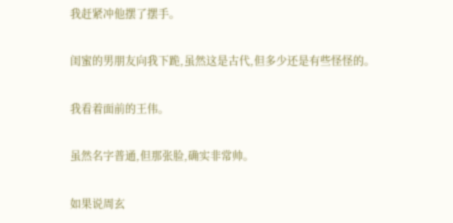我赶紧冲他摆了摆手。

闺蜜的男朋友向我下跪,虽然这是古代,但多少还是有些怪怪的。

我看着面前的王伟。

虽然名字普通,但那张脸,确实非常帅。

如果说周玄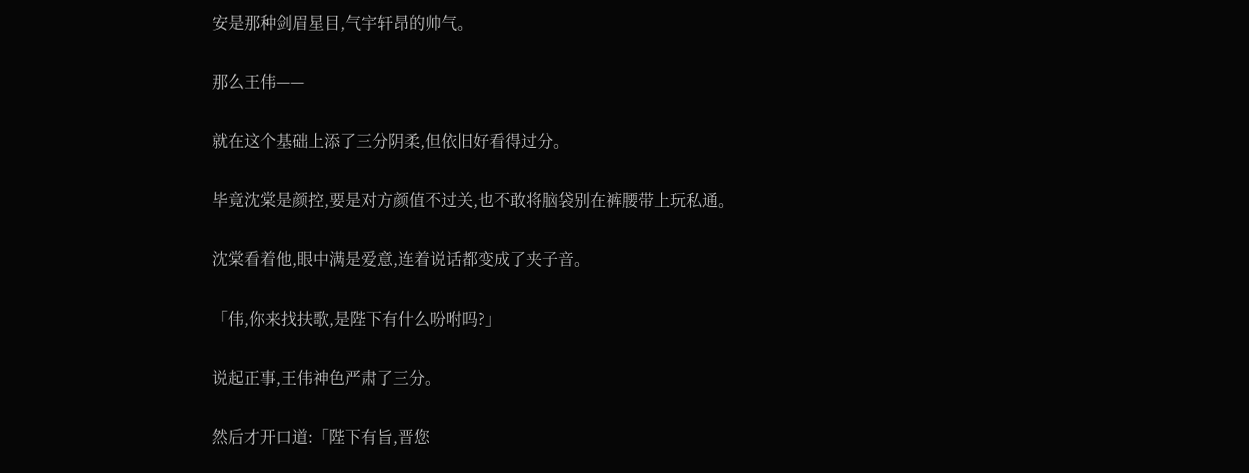安是那种剑眉星目,气宇轩昂的帅气。

那么王伟——

就在这个基础上添了三分阴柔,但依旧好看得过分。

毕竟沈棠是颜控,要是对方颜值不过关,也不敢将脑袋别在裤腰带上玩私通。

沈棠看着他,眼中满是爱意,连着说话都变成了夹子音。

「伟,你来找扶歌,是陛下有什么吩咐吗?」

说起正事,王伟神色严肃了三分。

然后才开口道:「陛下有旨,晋您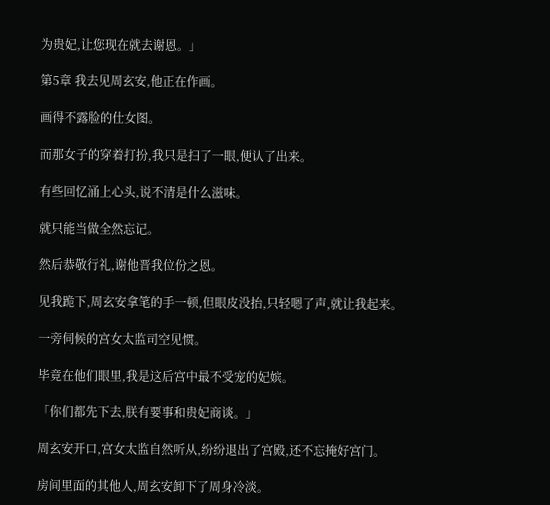为贵妃,让您现在就去谢恩。」

第5章 我去见周玄安,他正在作画。

画得不露脸的仕女图。

而那女子的穿着打扮,我只是扫了一眼,便认了出来。

有些回忆涌上心头,说不清是什么滋味。

就只能当做全然忘记。

然后恭敬行礼,谢他晋我位份之恩。

见我跪下,周玄安拿笔的手一顿,但眼皮没抬,只轻嗯了声,就让我起来。

一旁伺候的宫女太监司空见惯。

毕竟在他们眼里,我是这后宫中最不受宠的妃嫔。

「你们都先下去,朕有要事和贵妃商谈。」

周玄安开口,宫女太监自然听从,纷纷退出了宫殿,还不忘掩好宫门。

房间里面的其他人,周玄安卸下了周身冷淡。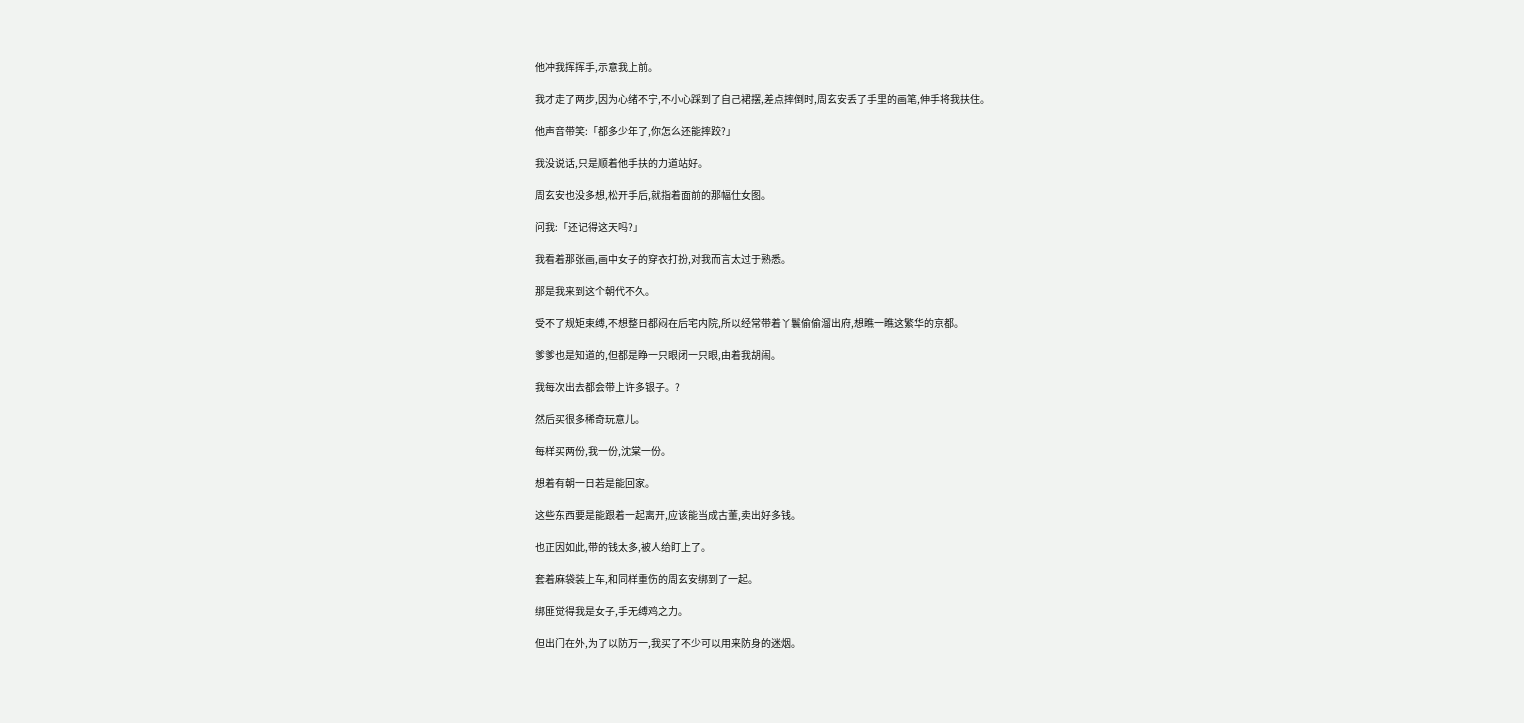他冲我挥挥手,示意我上前。

我才走了两步,因为心绪不宁,不小心踩到了自己裙摆,差点摔倒时,周玄安丢了手里的画笔,伸手将我扶住。

他声音带笑:「都多少年了,你怎么还能摔跤?」

我没说话,只是顺着他手扶的力道站好。

周玄安也没多想,松开手后,就指着面前的那幅仕女图。

问我:「还记得这天吗?」

我看着那张画,画中女子的穿衣打扮,对我而言太过于熟悉。

那是我来到这个朝代不久。

受不了规矩束缚,不想整日都闷在后宅内院,所以经常带着丫鬟偷偷溜出府,想瞧一瞧这繁华的京都。

爹爹也是知道的,但都是睁一只眼闭一只眼,由着我胡闹。

我每次出去都会带上许多银子。?

然后买很多稀奇玩意儿。

每样买两份,我一份,沈棠一份。

想着有朝一日若是能回家。

这些东西要是能跟着一起离开,应该能当成古董,卖出好多钱。

也正因如此,带的钱太多,被人给盯上了。

套着麻袋装上车,和同样重伤的周玄安绑到了一起。

绑匪觉得我是女子,手无缚鸡之力。

但出门在外,为了以防万一,我买了不少可以用来防身的迷烟。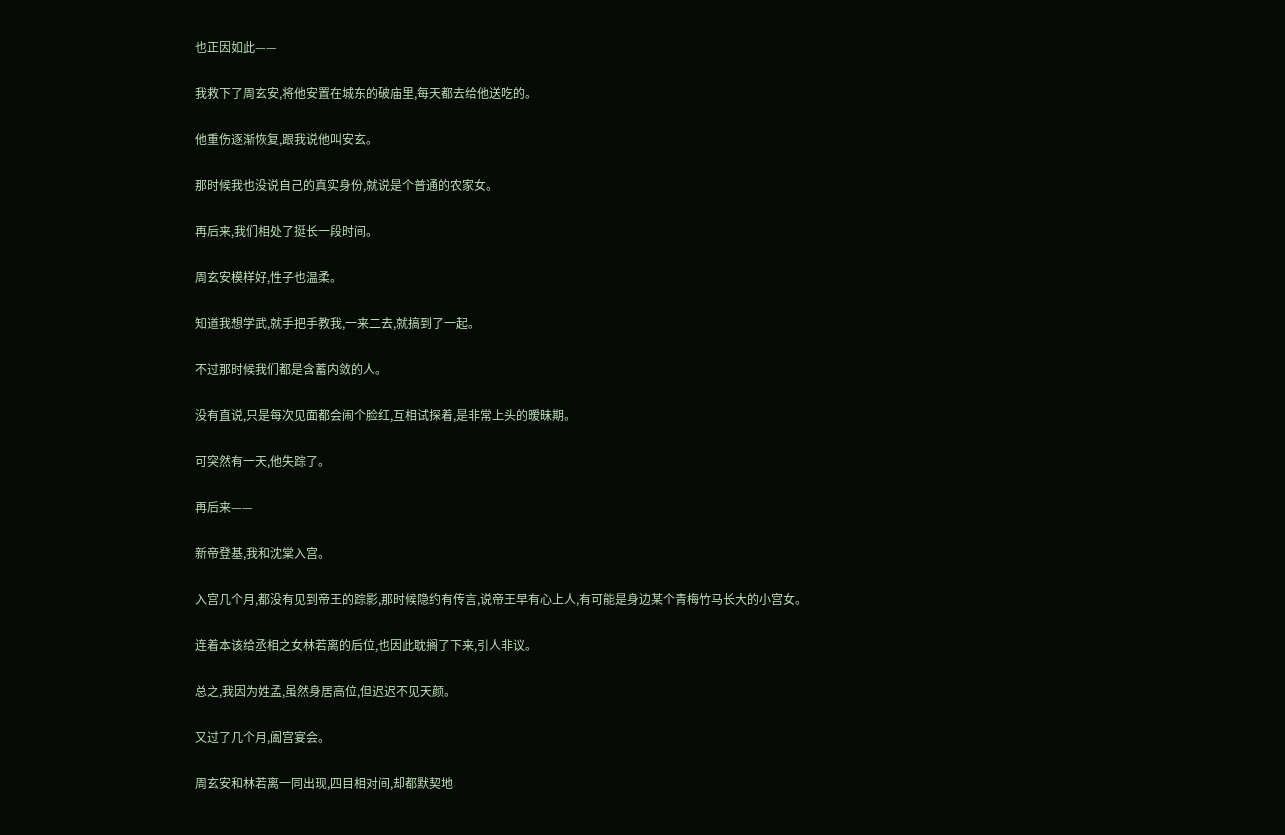也正因如此——

我救下了周玄安,将他安置在城东的破庙里,每天都去给他送吃的。

他重伤逐渐恢复,跟我说他叫安玄。

那时候我也没说自己的真实身份,就说是个普通的农家女。

再后来,我们相处了挺长一段时间。

周玄安模样好,性子也温柔。

知道我想学武,就手把手教我,一来二去,就搞到了一起。

不过那时候我们都是含蓄内敛的人。

没有直说,只是每次见面都会闹个脸红,互相试探着,是非常上头的暧昧期。

可突然有一天,他失踪了。

再后来——

新帝登基,我和沈棠入宫。

入宫几个月,都没有见到帝王的踪影,那时候隐约有传言,说帝王早有心上人,有可能是身边某个青梅竹马长大的小宫女。

连着本该给丞相之女林若离的后位,也因此耽搁了下来,引人非议。

总之,我因为姓孟,虽然身居高位,但迟迟不见天颜。

又过了几个月,阖宫宴会。

周玄安和林若离一同出现,四目相对间,却都默契地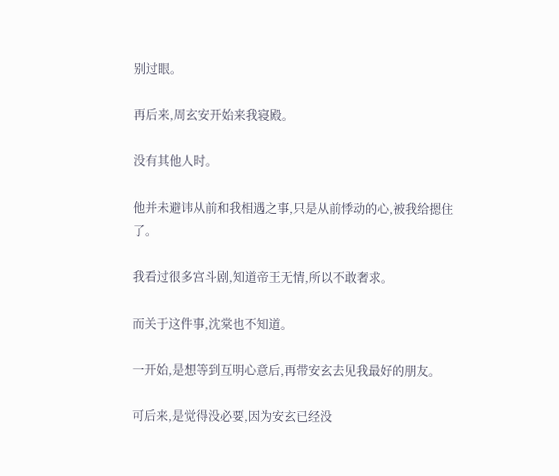别过眼。

再后来,周玄安开始来我寝殿。

没有其他人时。

他并未避讳从前和我相遇之事,只是从前悸动的心,被我给摁住了。

我看过很多宫斗剧,知道帝王无情,所以不敢奢求。

而关于这件事,沈棠也不知道。

一开始,是想等到互明心意后,再带安玄去见我最好的朋友。

可后来,是觉得没必要,因为安玄已经没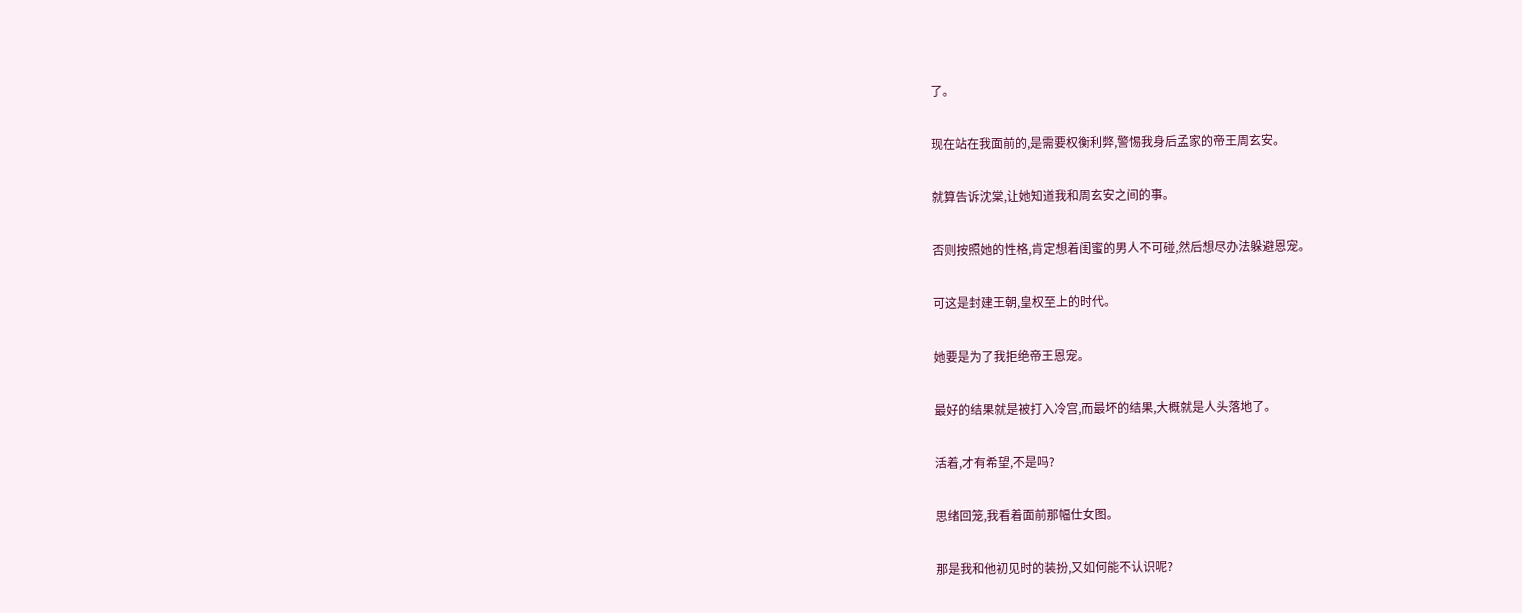了。

现在站在我面前的,是需要权衡利弊,警惕我身后孟家的帝王周玄安。

就算告诉沈棠,让她知道我和周玄安之间的事。

否则按照她的性格,肯定想着闺蜜的男人不可碰,然后想尽办法躲避恩宠。

可这是封建王朝,皇权至上的时代。

她要是为了我拒绝帝王恩宠。

最好的结果就是被打入冷宫,而最坏的结果,大概就是人头落地了。

活着,才有希望,不是吗?

思绪回笼,我看着面前那幅仕女图。

那是我和他初见时的装扮,又如何能不认识呢?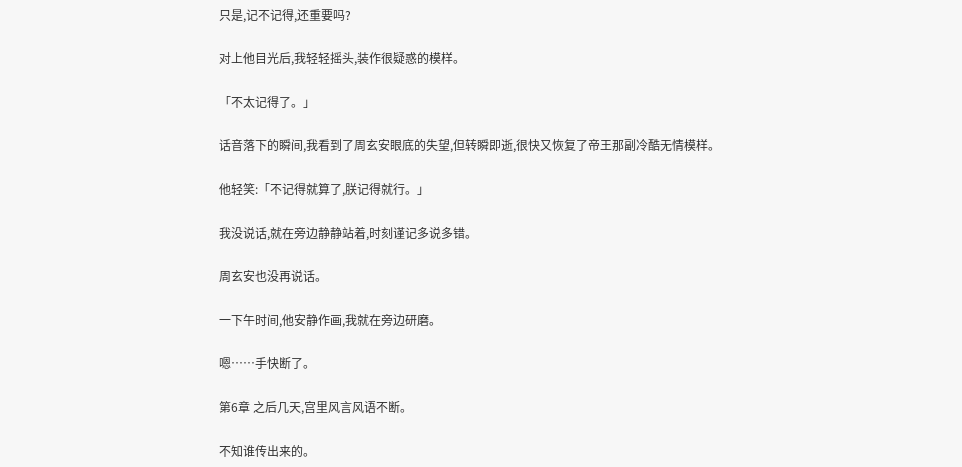只是,记不记得,还重要吗?

对上他目光后,我轻轻摇头,装作很疑惑的模样。

「不太记得了。」

话音落下的瞬间,我看到了周玄安眼底的失望,但转瞬即逝,很快又恢复了帝王那副冷酷无情模样。

他轻笑:「不记得就算了,朕记得就行。」

我没说话,就在旁边静静站着,时刻谨记多说多错。

周玄安也没再说话。

一下午时间,他安静作画,我就在旁边研磨。

嗯……手快断了。

第6章 之后几天,宫里风言风语不断。

不知谁传出来的。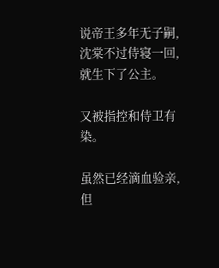说帝王多年无子嗣,沈棠不过侍寝一回,就生下了公主。

又被指控和侍卫有染。

虽然已经滴血验亲,但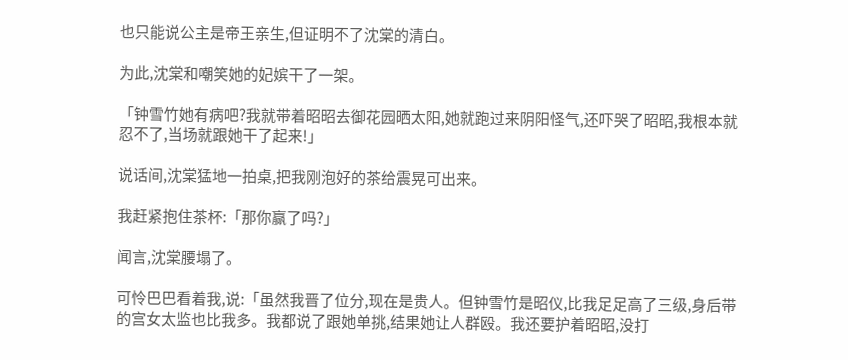也只能说公主是帝王亲生,但证明不了沈棠的清白。

为此,沈棠和嘲笑她的妃嫔干了一架。

「钟雪竹她有病吧?我就带着昭昭去御花园晒太阳,她就跑过来阴阳怪气,还吓哭了昭昭,我根本就忍不了,当场就跟她干了起来!」

说话间,沈棠猛地一拍桌,把我刚泡好的茶给震晃可出来。

我赶紧抱住茶杯:「那你赢了吗?」

闻言,沈棠腰塌了。

可怜巴巴看着我,说:「虽然我晋了位分,现在是贵人。但钟雪竹是昭仪,比我足足高了三级,身后带的宫女太监也比我多。我都说了跟她单挑,结果她让人群殴。我还要护着昭昭,没打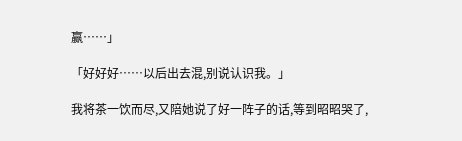赢……」

「好好好……以后出去混,别说认识我。」

我将茶一饮而尽,又陪她说了好一阵子的话,等到昭昭哭了,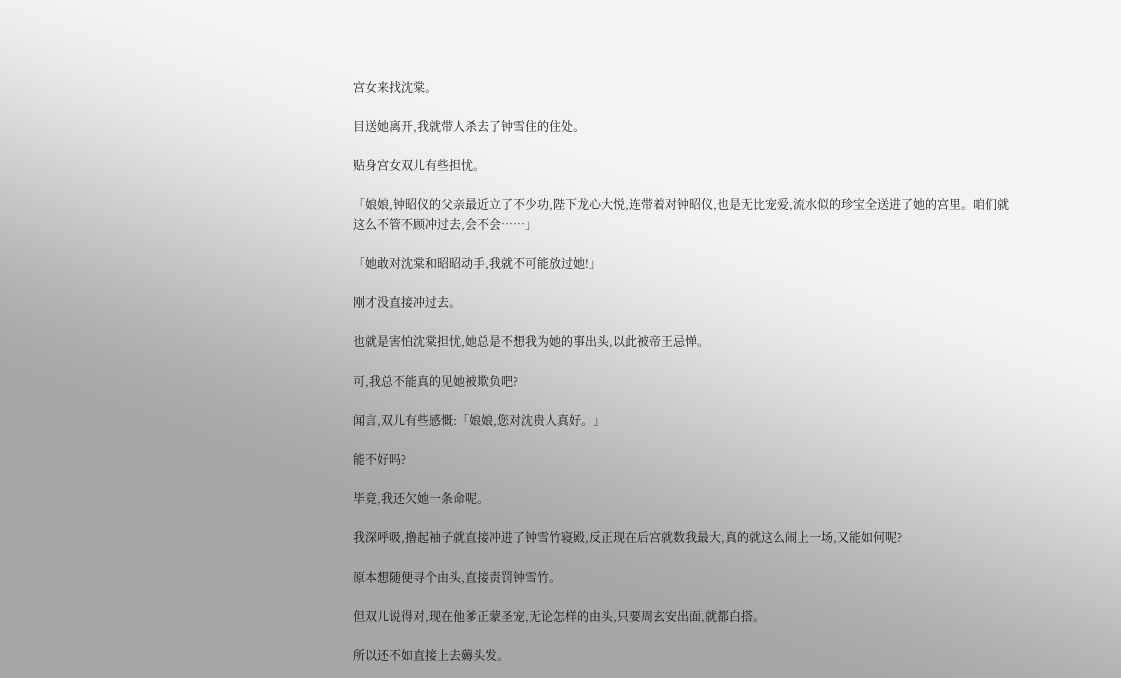宫女来找沈棠。

目送她离开,我就带人杀去了钟雪住的住处。

贴身宫女双儿有些担忧。

「娘娘,钟昭仪的父亲最近立了不少功,陛下龙心大悦,连带着对钟昭仪,也是无比宠爱,流水似的珍宝全送进了她的宫里。咱们就这么不管不顾冲过去,会不会……」

「她敢对沈棠和昭昭动手,我就不可能放过她!」

刚才没直接冲过去。

也就是害怕沈棠担忧,她总是不想我为她的事出头,以此被帝王忌惮。

可,我总不能真的见她被欺负吧?

闻言,双儿有些感慨:「娘娘,您对沈贵人真好。」

能不好吗?

毕竟,我还欠她一条命呢。

我深呼吸,撸起袖子就直接冲进了钟雪竹寝殿,反正现在后宫就数我最大,真的就这么闹上一场,又能如何呢?

原本想随便寻个由头,直接责罚钟雪竹。

但双儿说得对,现在他爹正蒙圣宠,无论怎样的由头,只要周玄安出面,就都白搭。

所以还不如直接上去薅头发。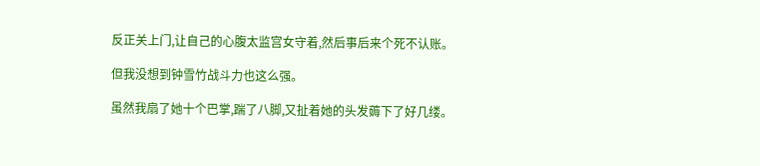反正关上门,让自己的心腹太监宫女守着,然后事后来个死不认账。

但我没想到钟雪竹战斗力也这么强。

虽然我扇了她十个巴掌,踹了八脚,又扯着她的头发薅下了好几缕。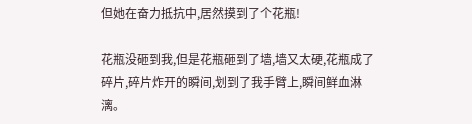但她在奋力抵抗中,居然摸到了个花瓶!

花瓶没砸到我,但是花瓶砸到了墙,墙又太硬,花瓶成了碎片,碎片炸开的瞬间,划到了我手臂上,瞬间鲜血淋漓。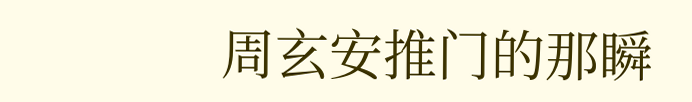周玄安推门的那瞬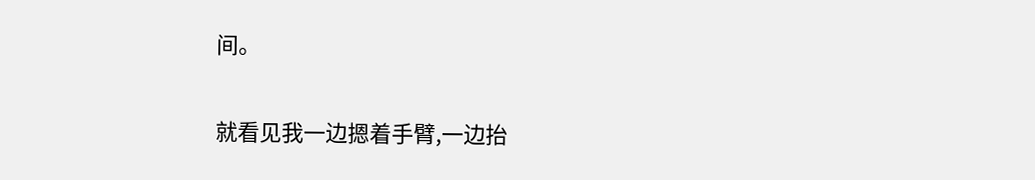间。

就看见我一边摁着手臂,一边抬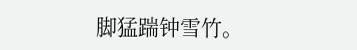脚猛踹钟雪竹。